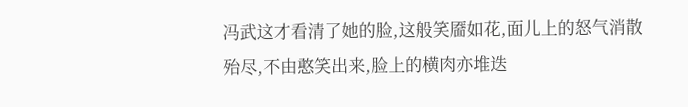冯武这才看清了她的脸,这般笑靥如花,面儿上的怒气消散殆尽,不由憨笑出来,脸上的横肉亦堆迭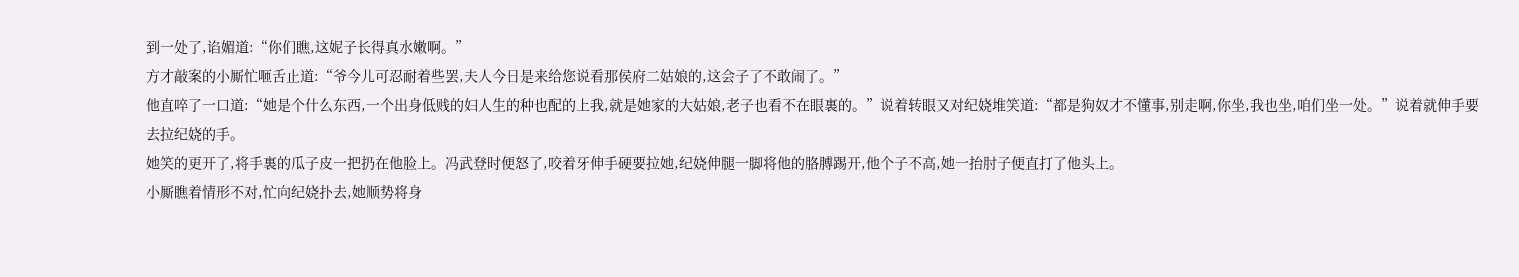到一处了,谄媚道:“你们瞧,这妮子长得真水嫩啊。”
方才敲案的小厮忙咂舌止道:“爷今儿可忍耐着些罢,夫人今日是来给您说看那侯府二姑娘的,这会子了不敢闹了。”
他直啐了一口道:“她是个什么东西,一个出身低贱的妇人生的种也配的上我,就是她家的大姑娘,老子也看不在眼裏的。”说着转眼又对纪娆堆笑道:“都是狗奴才不懂事,别走啊,你坐,我也坐,咱们坐一处。”说着就伸手要去拉纪娆的手。
她笑的更开了,将手裏的瓜子皮一把扔在他脸上。冯武登时便怒了,咬着牙伸手硬要拉她,纪娆伸腿一脚将他的胳膊踢开,他个子不高,她一抬肘子便直打了他头上。
小厮瞧着情形不对,忙向纪娆扑去,她顺势将身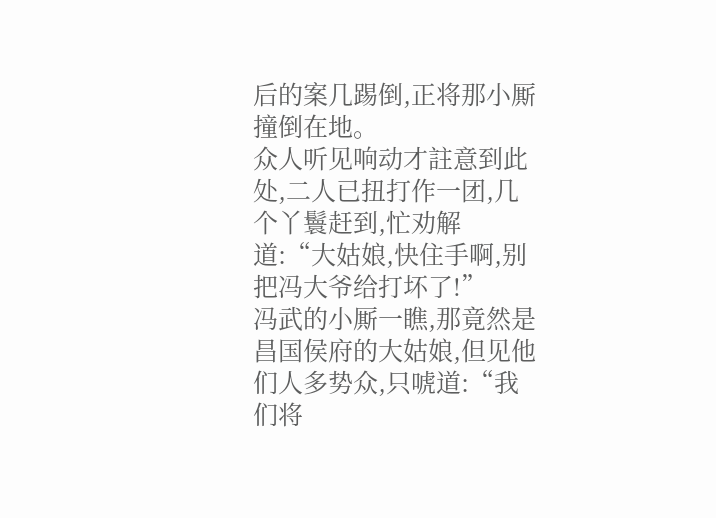后的案几踢倒,正将那小厮撞倒在地。
众人听见响动才註意到此处,二人已扭打作一团,几个丫鬟赶到,忙劝解道:“大姑娘,快住手啊,别把冯大爷给打坏了!”
冯武的小厮一瞧,那竟然是昌国侯府的大姑娘,但见他们人多势众,只唬道:“我们将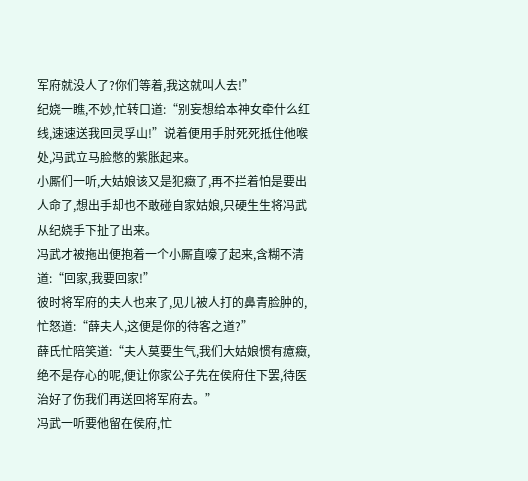军府就没人了?你们等着,我这就叫人去!”
纪娆一瞧,不妙,忙转口道:“别妄想给本神女牵什么红线,速速送我回灵孚山!”说着便用手肘死死抵住他喉处,冯武立马脸憋的紫胀起来。
小厮们一听,大姑娘该又是犯癥了,再不拦着怕是要出人命了,想出手却也不敢碰自家姑娘,只硬生生将冯武从纪娆手下扯了出来。
冯武才被拖出便抱着一个小厮直嚎了起来,含糊不清道:“回家,我要回家!”
彼时将军府的夫人也来了,见儿被人打的鼻青脸肿的,忙怒道:“薛夫人,这便是你的待客之道?”
薛氏忙陪笑道:“夫人莫要生气,我们大姑娘惯有癔癥,绝不是存心的呢,便让你家公子先在侯府住下罢,待医治好了伤我们再送回将军府去。”
冯武一听要他留在侯府,忙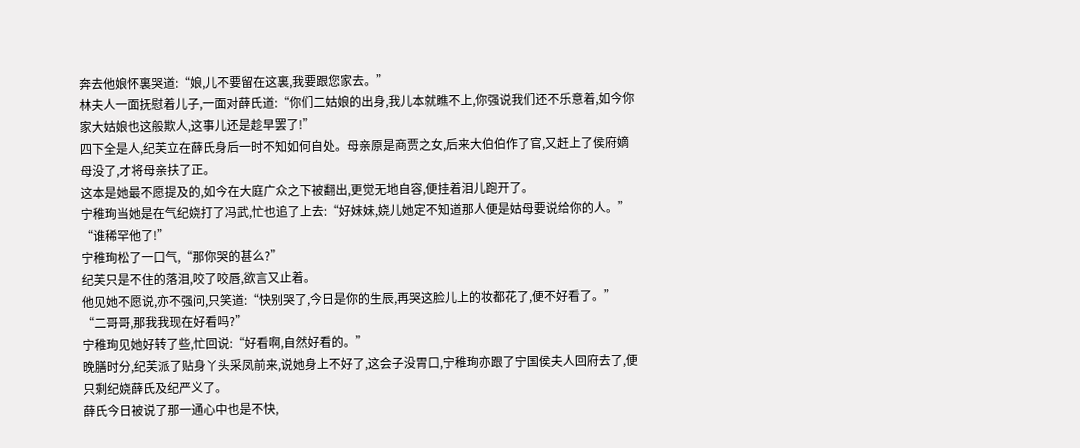奔去他娘怀裏哭道:“娘,儿不要留在这裏,我要跟您家去。”
林夫人一面抚慰着儿子,一面对薛氏道:“你们二姑娘的出身,我儿本就瞧不上,你强说我们还不乐意着,如今你家大姑娘也这般欺人,这事儿还是趁早罢了!”
四下全是人,纪芙立在薛氏身后一时不知如何自处。母亲原是商贾之女,后来大伯伯作了官,又赶上了侯府嫡母没了,才将母亲扶了正。
这本是她最不愿提及的,如今在大庭广众之下被翻出,更觉无地自容,便挂着泪儿跑开了。
宁稚珣当她是在气纪娆打了冯武,忙也追了上去:“好妹妹,娆儿她定不知道那人便是姑母要说给你的人。”
“谁稀罕他了!”
宁稚珣松了一口气,“那你哭的甚么?”
纪芙只是不住的落泪,咬了咬唇,欲言又止着。
他见她不愿说,亦不强问,只笑道:“快别哭了,今日是你的生辰,再哭这脸儿上的妆都花了,便不好看了。”
“二哥哥,那我我现在好看吗?”
宁稚珣见她好转了些,忙回说:“好看啊,自然好看的。”
晚膳时分,纪芙派了贴身丫头采凤前来,说她身上不好了,这会子没胃口,宁稚珣亦跟了宁国侯夫人回府去了,便只剩纪娆薛氏及纪严义了。
薛氏今日被说了那一通心中也是不快,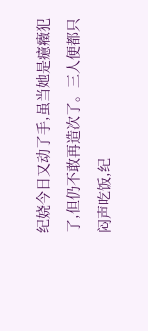纪娆今日又动了手,虽当她是癔癥犯了,但仍不敢再造次了。三人便都只闷声吃饭,纪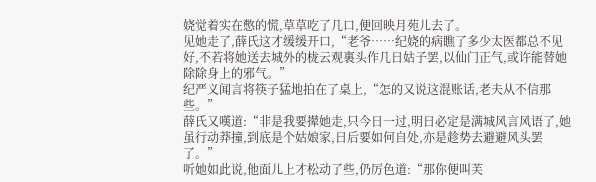娆觉着实在憋的慌,草草吃了几口,便回映月苑儿去了。
见她走了,薛氏这才缓缓开口,“老爷……纪娆的病瞧了多少太医都总不见好,不若将她送去城外的栊云观裏头作几日姑子罢,以仙门正气,或许能替她除除身上的邪气。”
纪严义闻言将筷子猛地拍在了桌上,“怎的又说这混账话,老夫从不信那些。”
薛氏又嘆道:“非是我要撵她走,只今日一过,明日必定是满城风言风语了,她虽行动莽撞,到底是个姑娘家,日后要如何自处,亦是趁势去避避风头罢了。”
听她如此说,他面儿上才松动了些,仍厉色道:“那你便叫芙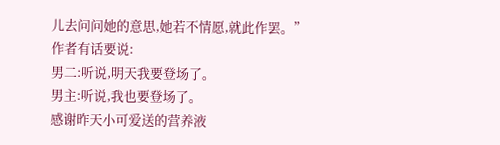儿去问问她的意思,她若不情愿,就此作罢。”
作者有话要说:
男二:听说,明天我要登场了。
男主:听说,我也要登场了。
感谢昨天小可爱送的营养液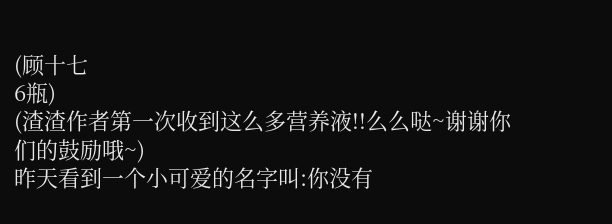(顾十七
6瓶)
(渣渣作者第一次收到这么多营养液!!么么哒~谢谢你们的鼓励哦~)
昨天看到一个小可爱的名字叫:你没有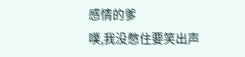感情的爹
噗,我没憋住要笑出声